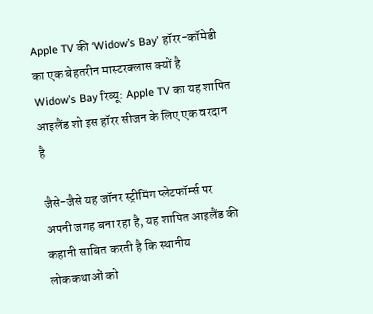Apple TV की ‘Widow’s Bay’ हॉरर-कॉमेडी का एक बेहतरीन मास्टरक्लास क्यों है
Widow’s Bay रिव्यू: Apple TV का यह शापित आइलैंड शो इस हॉरर सीजन के लिए एक वरदान है

जैसे-जैसे यह जॉनर स्ट्रीमिंग प्लेटफॉर्म्स पर अपनी जगह बना रहा है, यह शापित आइलैंड की कहानी साबित करती है कि स्थानीय लोककथाओं को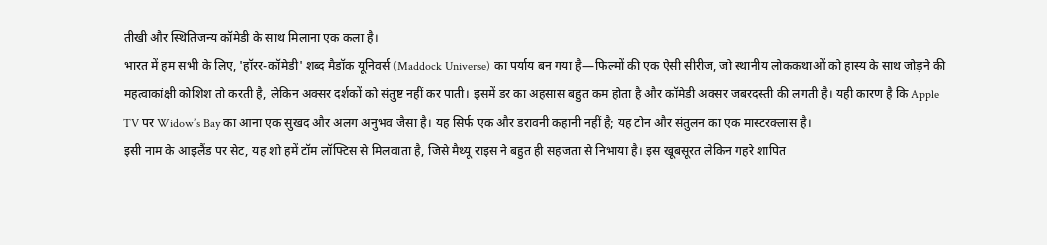तीखी और स्थितिजन्य कॉमेडी के साथ मिलाना एक कला है।
भारत में हम सभी के लिए, 'हॉरर-कॉमेडी' शब्द मैडॉक यूनिवर्स (Maddock Universe) का पर्याय बन गया है—फिल्मों की एक ऐसी सीरीज, जो स्थानीय लोककथाओं को हास्य के साथ जोड़ने की महत्वाकांक्षी कोशिश तो करती है, लेकिन अक्सर दर्शकों को संतुष्ट नहीं कर पाती। इसमें डर का अहसास बहुत कम होता है और कॉमेडी अक्सर जबरदस्ती की लगती है। यही कारण है कि Apple TV पर Widow’s Bay का आना एक सुखद और अलग अनुभव जैसा है। यह सिर्फ एक और डरावनी कहानी नहीं है; यह टोन और संतुलन का एक मास्टरक्लास है।
इसी नाम के आइलैंड पर सेट, यह शो हमें टॉम लॉफ्टिस से मिलवाता है, जिसे मैथ्यू राइस ने बहुत ही सहजता से निभाया है। इस खूबसूरत लेकिन गहरे शापित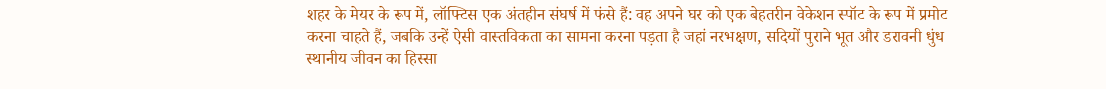शहर के मेयर के रूप में, लॉफ्टिस एक अंतहीन संघर्ष में फंसे हैं: वह अपने घर को एक बेहतरीन वेकेशन स्पॉट के रूप में प्रमोट करना चाहते हैं, जबकि उन्हें ऐसी वास्तविकता का सामना करना पड़ता है जहां नरभक्षण, सदियों पुराने भूत और डरावनी धुंध स्थानीय जीवन का हिस्सा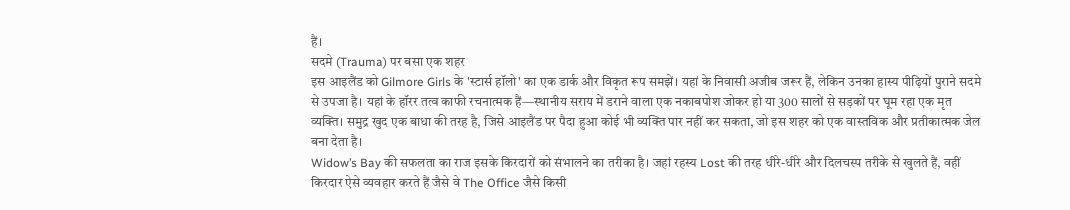हैं।
सदमे (Trauma) पर बसा एक शहर
इस आइलैंड को Gilmore Girls के 'स्टार्स हॉलो' का एक डार्क और विकृत रूप समझें। यहां के निवासी अजीब जरूर हैं, लेकिन उनका हास्य पीढ़ियों पुराने सदमे से उपजा है। यहां के हॉरर तत्व काफी रचनात्मक हैं—स्थानीय सराय में डराने वाला एक नकाबपोश जोकर हो या 300 सालों से सड़कों पर घूम रहा एक मृत व्यक्ति। समुद्र खुद एक बाधा की तरह है, जिसे आइलैंड पर पैदा हुआ कोई भी व्यक्ति पार नहीं कर सकता, जो इस शहर को एक वास्तविक और प्रतीकात्मक जेल बना देता है।
Widow’s Bay की सफलता का राज इसके किरदारों को संभालने का तरीका है। जहां रहस्य Lost की तरह धीरे-धीरे और दिलचस्प तरीके से खुलते हैं, वहीं किरदार ऐसे व्यवहार करते हैं जैसे वे The Office जैसे किसी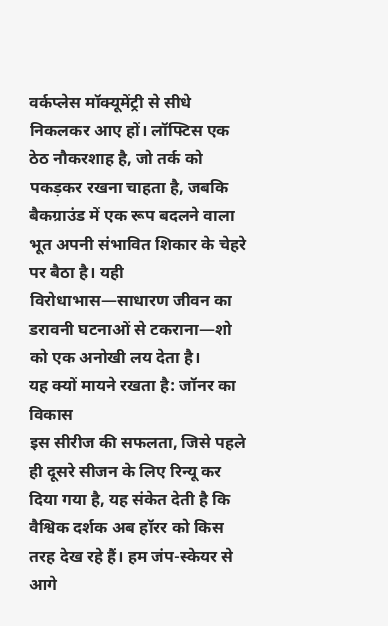वर्कप्लेस मॉक्यूमेंट्री से सीधे निकलकर आए हों। लॉफ्टिस एक ठेठ नौकरशाह है, जो तर्क को पकड़कर रखना चाहता है, जबकि बैकग्राउंड में एक रूप बदलने वाला भूत अपनी संभावित शिकार के चेहरे पर बैठा है। यही विरोधाभास—साधारण जीवन का डरावनी घटनाओं से टकराना—शो को एक अनोखी लय देता है।
यह क्यों मायने रखता है: जॉनर का विकास
इस सीरीज की सफलता, जिसे पहले ही दूसरे सीजन के लिए रिन्यू कर दिया गया है, यह संकेत देती है कि वैश्विक दर्शक अब हॉरर को किस तरह देख रहे हैं। हम जंप-स्केयर से आगे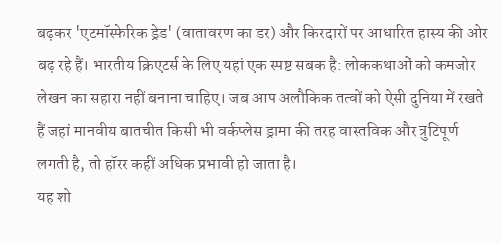बढ़कर 'एटमॉस्फेरिक ड्रेड' (वातावरण का डर) और किरदारों पर आधारित हास्य की ओर बढ़ रहे हैं। भारतीय क्रिएटर्स के लिए यहां एक स्पष्ट सबक है: लोककथाओं को कमजोर लेखन का सहारा नहीं बनाना चाहिए। जब आप अलौकिक तत्वों को ऐसी दुनिया में रखते हैं जहां मानवीय बातचीत किसी भी वर्कप्लेस ड्रामा की तरह वास्तविक और त्रुटिपूर्ण लगती है, तो हॉरर कहीं अधिक प्रभावी हो जाता है।
यह शो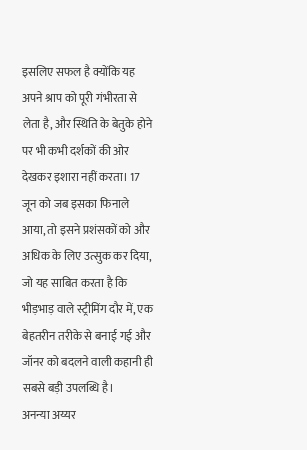इसलिए सफल है क्योंकि यह अपने श्राप को पूरी गंभीरता से लेता है, और स्थिति के बेतुके होने पर भी कभी दर्शकों की ओर देखकर इशारा नहीं करता। 17 जून को जब इसका फिनाले आया, तो इसने प्रशंसकों को और अधिक के लिए उत्सुक कर दिया, जो यह साबित करता है कि भीड़भाड़ वाले स्ट्रीमिंग दौर में, एक बेहतरीन तरीके से बनाई गई और जॉनर को बदलने वाली कहानी ही सबसे बड़ी उपलब्धि है।
अनन्या अय्यर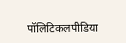पॉलिटिकलपीडिया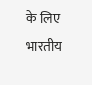के लिए भारतीय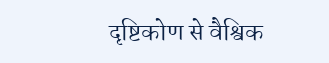दृष्टिकोण से वैश्विक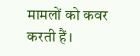मामलों को कवर करती हैं।